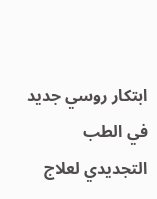ابتكار روسي جديد في الطب التجديدي لعلاج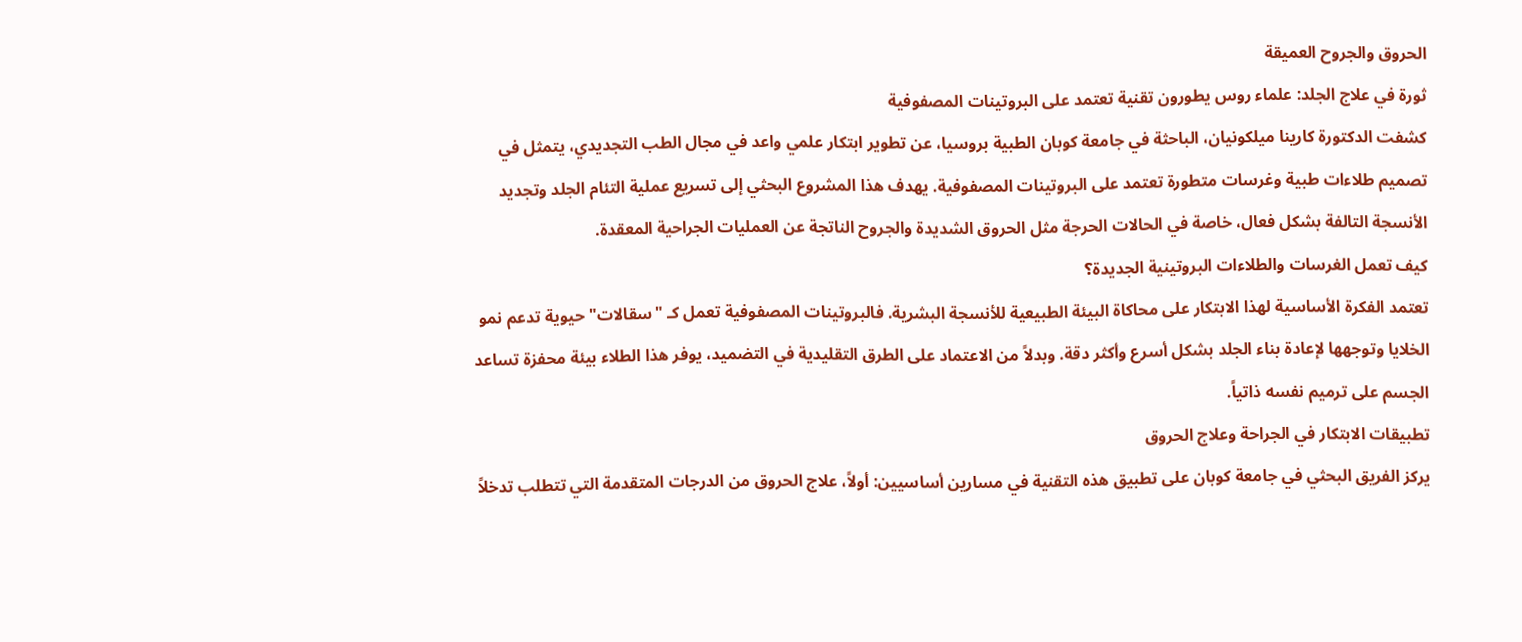الحروق والجروح العميقة
ثورة في علاج الجلد: علماء روس يطورون تقنية تعتمد على البروتينات المصفوفية
كشفت الدكتورة كارينا ميلكونيان، الباحثة في جامعة كوبان الطبية بروسيا، عن تطوير ابتكار علمي واعد في مجال الطب التجديدي، يتمثل في تصميم طلاءات طبية وغرسات متطورة تعتمد على البروتينات المصفوفية. يهدف هذا المشروع البحثي إلى تسريع عملية التئام الجلد وتجديد الأنسجة التالفة بشكل فعال، خاصة في الحالات الحرجة مثل الحروق الشديدة والجروح الناتجة عن العمليات الجراحية المعقدة.
كيف تعمل الغرسات والطلاءات البروتينية الجديدة؟
تعتمد الفكرة الأساسية لهذا الابتكار على محاكاة البيئة الطبيعية للأنسجة البشرية. فالبروتينات المصفوفية تعمل كـ "سقالات" حيوية تدعم نمو الخلايا وتوجهها لإعادة بناء الجلد بشكل أسرع وأكثر دقة. وبدلاً من الاعتماد على الطرق التقليدية في التضميد، يوفر هذا الطلاء بيئة محفزة تساعد الجسم على ترميم نفسه ذاتياً.
تطبيقات الابتكار في الجراحة وعلاج الحروق
يركز الفريق البحثي في جامعة كوبان على تطبيق هذه التقنية في مسارين أساسيين: أولاً، علاج الحروق من الدرجات المتقدمة التي تتطلب تدخلاً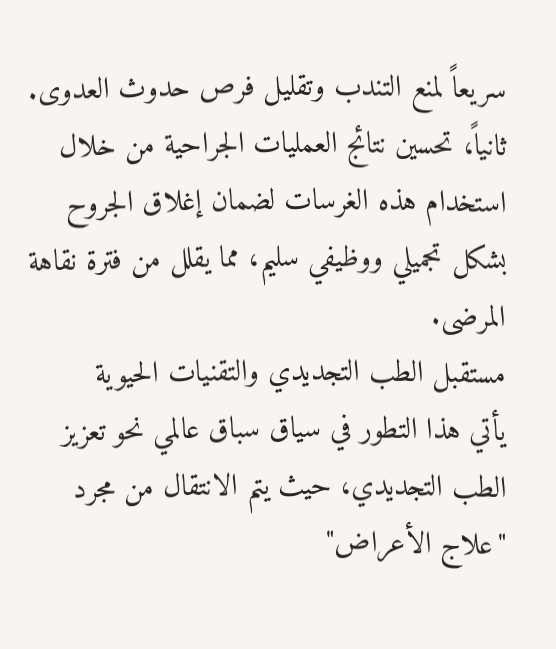سريعاً لمنع التندب وتقليل فرص حدوث العدوى. ثانياً، تحسين نتائج العمليات الجراحية من خلال استخدام هذه الغرسات لضمان إغلاق الجروح بشكل تجميلي ووظيفي سليم، مما يقلل من فترة نقاهة المرضى.
مستقبل الطب التجديدي والتقنيات الحيوية
يأتي هذا التطور في سياق سباق عالمي نحو تعزيز الطب التجديدي، حيث يتم الانتقال من مجرد "علاج الأعراض"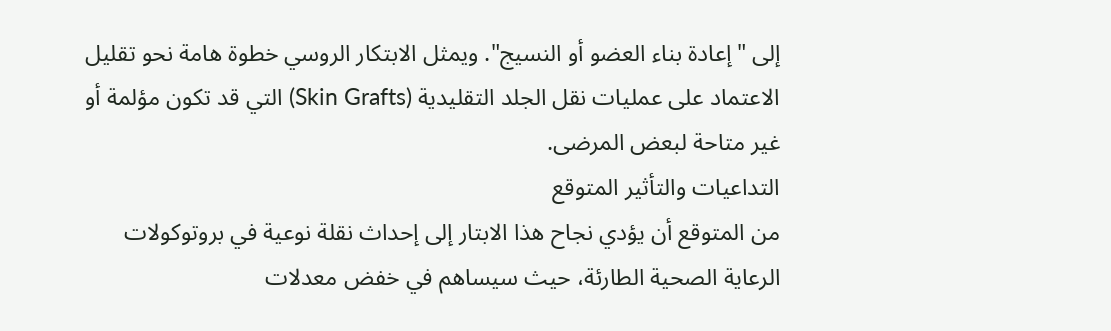إلى "إعادة بناء العضو أو النسيج". ويمثل الابتكار الروسي خطوة هامة نحو تقليل الاعتماد على عمليات نقل الجلد التقليدية (Skin Grafts) التي قد تكون مؤلمة أو غير متاحة لبعض المرضى.
التداعيات والتأثير المتوقع
من المتوقع أن يؤدي نجاح هذا الابتار إلى إحداث نقلة نوعية في بروتوكولات الرعاية الصحية الطارئة، حيث سيساهم في خفض معدلات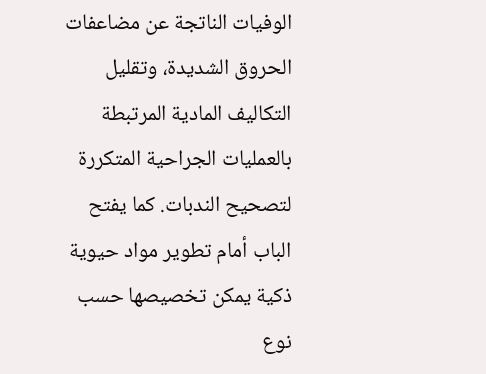الوفيات الناتجة عن مضاعفات الحروق الشديدة، وتقليل التكاليف المادية المرتبطة بالعمليات الجراحية المتكررة لتصحيح الندبات. كما يفتح الباب أمام تطوير مواد حيوية ذكية يمكن تخصيصها حسب نوع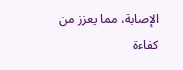الإصابة، مما يعزز من كفاءة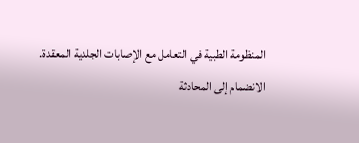المنظومة الطبية في التعامل مع الإصابات الجلدية المعقدة.
الانضمام إلى المحادثة